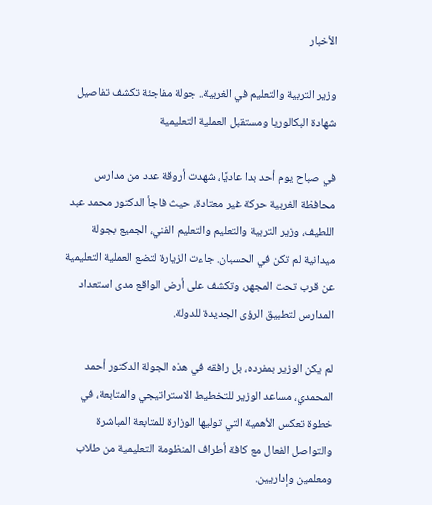الأخبار

وزير التربية والتعليم في الغربية.. جولة مفاجئة تكشف تفاصيل شهادة البكالوريا ومستقبل العملية التعليمية

في صباح يوم أحد بدا عاديًا، شهدت أروقة عدد من مدارس محافظة الغربية حركة غير معتادة، حيث فاجأ الدكتور محمد عبد اللطيف، وزير التربية والتعليم والتعليم الفني، الجميع بجولة ميدانية لم تكن في الحسبان. جاءت الزيارة لتضع العملية التعليمية عن قرب تحت المجهر، وتكشف على أرض الواقع مدى استعداد المدارس لتطبيق الرؤى الجديدة للدولة.

لم يكن الوزير بمفرده، بل رافقه في هذه الجولة الدكتور أحمد المحمدي، مساعد الوزير للتخطيط الاستراتيجي والمتابعة، في خطوة تعكس الأهمية التي توليها الوزارة للمتابعة المباشرة والتواصل الفعال مع كافة أطراف المنظومة التعليمية من طلاب ومعلمين وإداريين.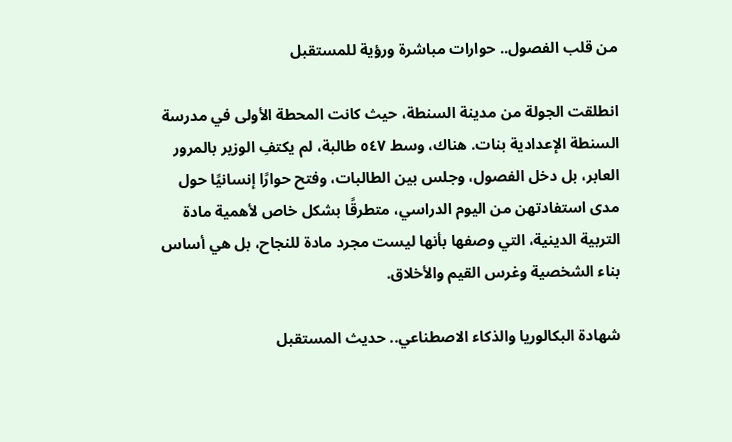من قلب الفصول.. حوارات مباشرة ورؤية للمستقبل

انطلقت الجولة من مدينة السنطة، حيث كانت المحطة الأولى في مدرسة السنطة الإعدادية بنات. هناك، وسط ٥٤٧ طالبة، لم يكتفِ الوزير بالمرور العابر، بل دخل الفصول، وجلس بين الطالبات، وفتح حوارًا إنسانيًا حول مدى استفادتهن من اليوم الدراسي، متطرقًا بشكل خاص لأهمية مادة التربية الدينية، التي وصفها بأنها ليست مجرد مادة للنجاح، بل هي أساس بناء الشخصية وغرس القيم والأخلاق.

شهادة البكالوريا والذكاء الاصطناعي.. حديث المستقبل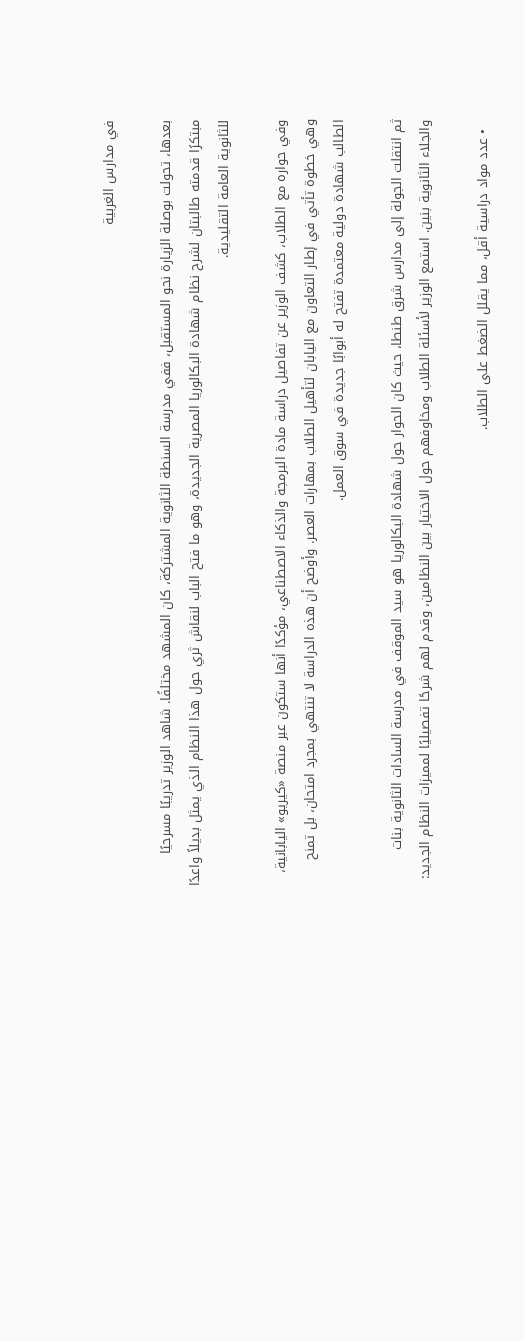في مدارس الغربية

بعدها، تحولت بوصلة الزيارة نحو المستقبل، ففي مدرسة السنطة الثانوية المشتركة، كان المشهد مختلفًا. شاهد الوزير تدريبًا مسرحيًا مبتكرًا قدمته طالبتان لشرح نظام شهادة البكالوريا المصرية الجديدة، وهو ما فتح الباب لنقاش ثري حول هذا النظام الذي يمثل بديلاً واعدًا للثانوية العامة التقليدية.

وفي حواره مع الطلاب، كشف الوزير عن تفاصيل دراسة مادة البرمجة والذكاء الاصطناعي، مؤكدًا أنها ستكون عبر منصة «كيريو» اليابانية، وهي خطوة تأتي في إطار التعاون مع اليابان لتأهيل الطلاب بمهارات العصر. وأوضح أن هذه الدراسة لا تنتهي بمجرد امتحان، بل تمنح الطالب شهادة دولية معتمدة تفتح له أبوابًا جديدة في سوق العمل.

ثم انتقلت الجولة إلى مدارس شرق طنطا، حيث كان الحوار حول شهادة البكالوريا هو سيد الموقف في مدرسة السادات الثانوية بنات والجلاء الثانوية بنين. استمع الوزير لأسئلة الطلاب ومخاوفهم حول الاختيار بين النظامين، وقدم لهم شرحًا تفصيليًا لمميزات النظام الجديد:

  • عدد مواد دراسية أقل، مما يقلل الضغط على الطلاب.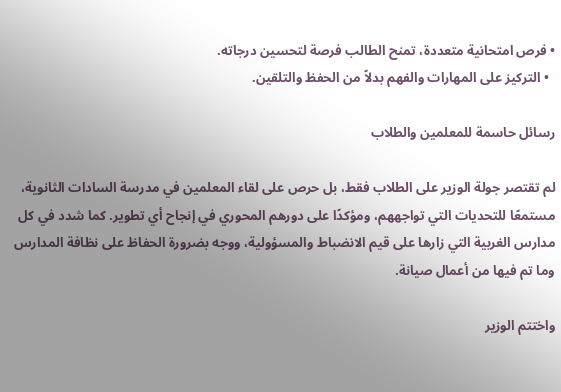• فرص امتحانية متعددة، تمنح الطالب فرصة لتحسين درجاته.
  • التركيز على المهارات والفهم بدلاً من الحفظ والتلقين.

رسائل حاسمة للمعلمين والطلاب

لم تقتصر جولة الوزير على الطلاب فقط، بل حرص على لقاء المعلمين في مدرسة السادات الثانوية، مستمعًا للتحديات التي تواجههم، ومؤكدًا على دورهم المحوري في إنجاح أي تطوير. كما شدد في كل مدارس الغربية التي زارها على قيم الانضباط والمسؤولية، ووجه بضرورة الحفاظ على نظافة المدارس وما تم فيها من أعمال صيانة.

واختتم الوزير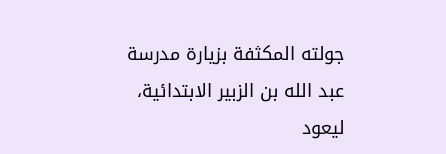جولته المكثفة بزيارة مدرسة عبد الله بن الزبير الابتدائية، ليعود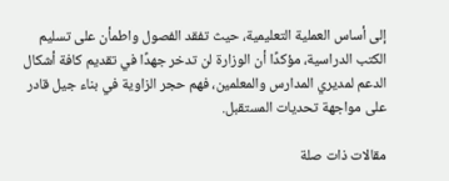إلى أساس العملية التعليمية، حيث تفقد الفصول واطمأن على تسليم الكتب الدراسية، مؤكدًا أن الوزارة لن تدخر جهدًا في تقديم كافة أشكال الدعم لمديري المدارس والمعلمين، فهم حجر الزاوية في بناء جيل قادر على مواجهة تحديات المستقبل.

مقالات ذات صلة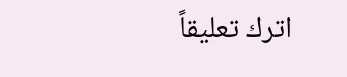اترك تعليقاً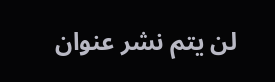لن يتم نشر عنوان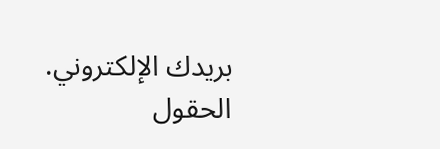بريدك الإلكتروني. الحقول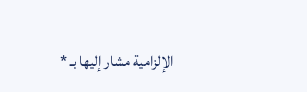الإلزامية مشار إليها بـ *